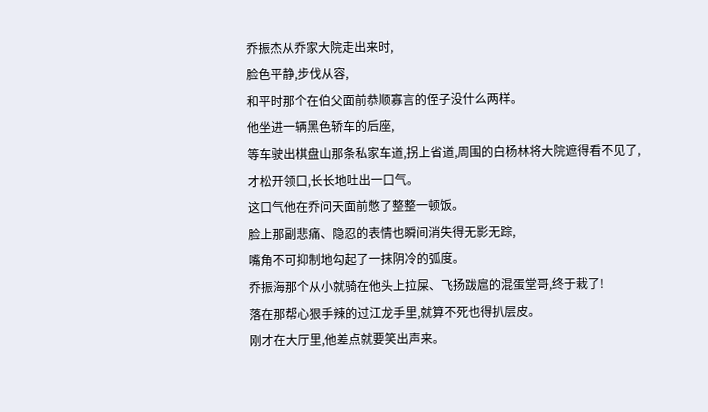乔振杰从乔家大院走出来时,
脸色平静,步伐从容,
和平时那个在伯父面前恭顺寡言的侄子没什么两样。
他坐进一辆黑色轿车的后座,
等车驶出棋盘山那条私家车道,拐上省道,周围的白杨林将大院遮得看不见了,
才松开领口,长长地吐出一口气。
这口气他在乔问天面前憋了整整一顿饭。
脸上那副悲痛、隐忍的表情也瞬间消失得无影无踪,
嘴角不可抑制地勾起了一抹阴冷的弧度。
乔振海那个从小就骑在他头上拉屎、飞扬跋扈的混蛋堂哥,终于栽了!
落在那帮心狠手辣的过江龙手里,就算不死也得扒层皮。
刚才在大厅里,他差点就要笑出声来。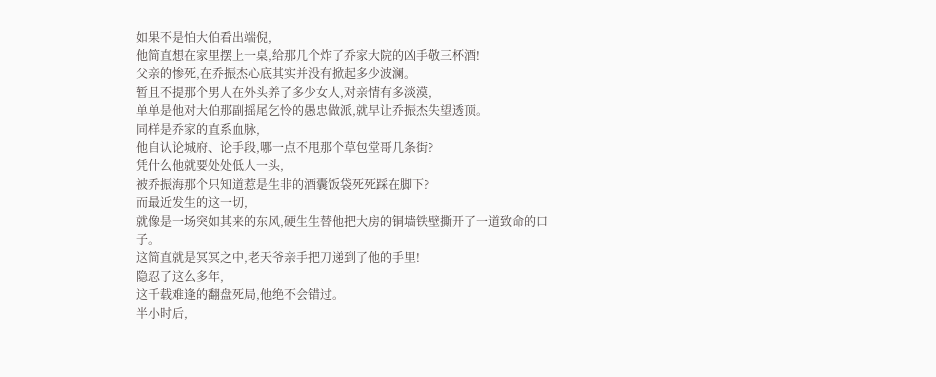如果不是怕大伯看出端倪,
他简直想在家里摆上一桌,给那几个炸了乔家大院的凶手敬三杯酒!
父亲的惨死,在乔振杰心底其实并没有掀起多少波澜。
暂且不提那个男人在外头养了多少女人,对亲情有多淡漠,
单单是他对大伯那副摇尾乞怜的愚忠做派,就早让乔振杰失望透顶。
同样是乔家的直系血脉,
他自认论城府、论手段,哪一点不甩那个草包堂哥几条街?
凭什么他就要处处低人一头,
被乔振海那个只知道惹是生非的酒囊饭袋死死踩在脚下?
而最近发生的这一切,
就像是一场突如其来的东风,硬生生替他把大房的铜墙铁壁撕开了一道致命的口子。
这简直就是冥冥之中,老天爷亲手把刀递到了他的手里!
隐忍了这么多年,
这千载难逢的翻盘死局,他绝不会错过。
半小时后,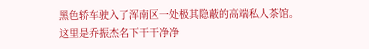黑色轿车驶入了浑南区一处极其隐蔽的高端私人茶馆。
这里是乔振杰名下干干净净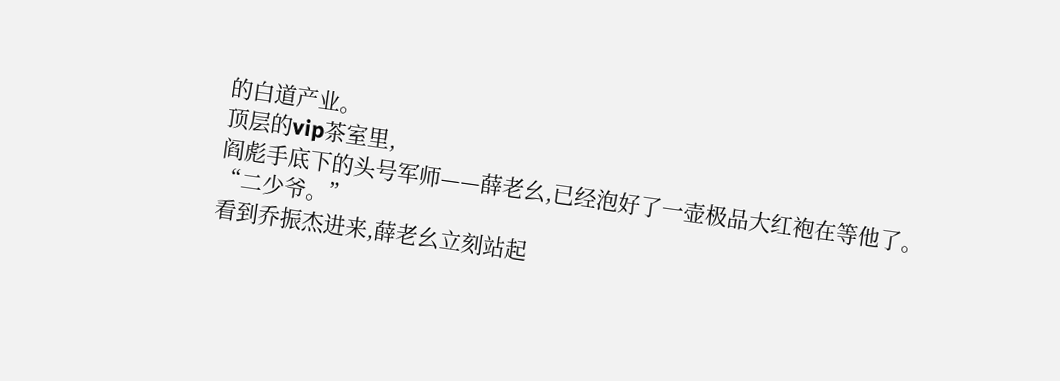的白道产业。
顶层的vip茶室里,
阎彪手底下的头号军师——薛老幺,已经泡好了一壶极品大红袍在等他了。
“二少爷。”
看到乔振杰进来,薛老幺立刻站起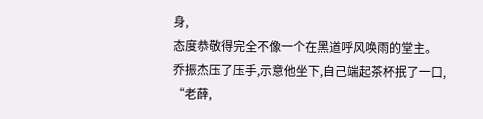身,
态度恭敬得完全不像一个在黑道呼风唤雨的堂主。
乔振杰压了压手,示意他坐下,自己端起茶杯抿了一口,
“老薛,